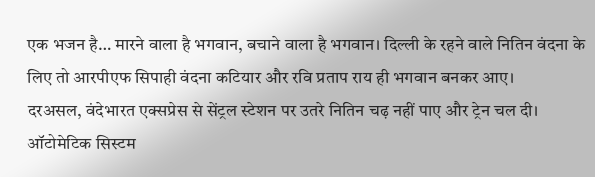एक भजन है… मारने वाला है भगवान, बचाने वाला है भगवान। दिल्ली के रहने वाले नितिन वंदना के लिए तो आरपीएफ सिपाही वंदना कटियार और रवि प्रताप राय ही भगवान बनकर आए।
दरअसल, वंदेभारत एक्सप्रेस से सेंट्रल स्टेशन पर उतरे नितिन चढ़ नहीं पाए और ट्रेन चल दी। ऑटोमेटिक सिस्टम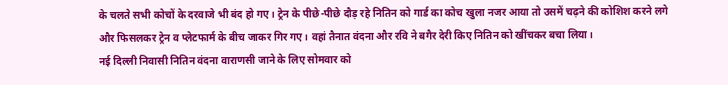के चलते सभी कोचों के दरवाजे भी बंद हो गए। ट्रेन के पीछे-पीछे दौड़ रहे नितिन को गार्ड का कोच खुला नजर आया तो उसमें चढ़ने की कोशिश करने लगे और फिसलकर ट्रेन व प्लेटफार्म के बीच जाकर गिर गए। वहां तैनात वंदना और रवि ने बगैर देरी किए नितिन को खींचकर बचा लिया।
नई दिल्ली निवासी नितिन वंदना वाराणसी जाने के लिए सोमवार को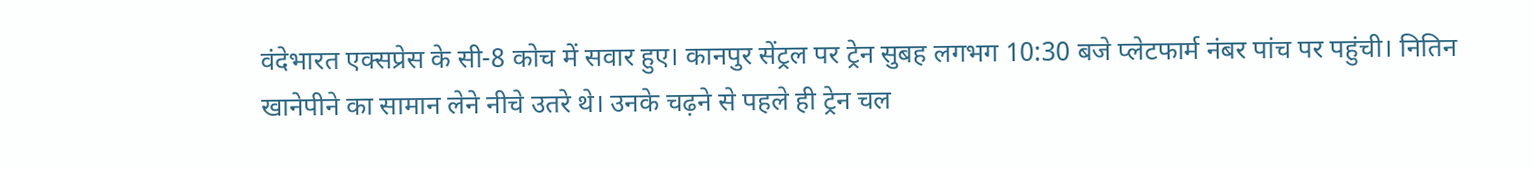वंदेभारत एक्सप्रेस के सी-8 कोच में सवार हुए। कानपुर सेंट्रल पर ट्रेन सुबह लगभग 10:30 बजे प्लेटफार्म नंबर पांच पर पहुंची। नितिन खानेपीने का सामान लेने नीचे उतरे थे। उनके चढ़ने से पहले ही ट्रेन चल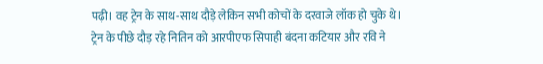पढ़ी। वह ट्रेन के साथ-साथ दौड़े लेकिन सभी कोचों के दरवाजे लॉक हो चुके थे। ट्रेन के पीछे दौड़ रहे नितिन को आरपीएफ सिपाही बंदना कटियार और रवि ने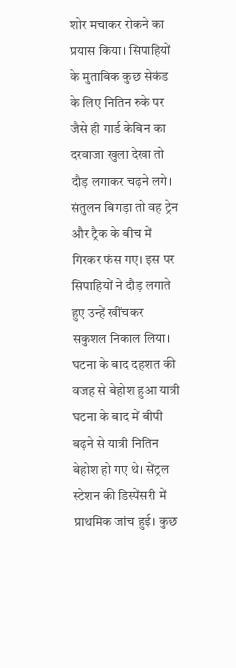शोर मचाकर रोकने का प्रयास किया। सिपाहियों के मुताबिक कुछ सेकंड के लिए नितिन रुके पर जैसे ही गार्ड केबिन का दरवाजा खुला देखा तो दौड़ लगाकर चढ़ने लगे। संतुलन बिगड़ा तो वह ट्रेन और ट्रैक के बीच में गिरकर फंस गए। इस पर सिपाहियों ने दौड़ लगाते हुए उन्हें खींचकर सकुशल निकाल लिया।
घटना के बाद दहशत की वजह से बेहोश हुआ यात्री
घटना के बाद में बीपी बढ़ने से यात्री नितिन बेहोश हो गए थे। सेंट्रल स्टेशन की डिस्पेंसरी में प्राथमिक जांच हुई। कुछ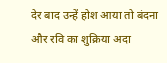देर बाद उन्हें होश आया तो बंदना और रवि का शुक्रिया अदा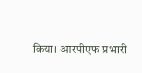किया। आरपीएफ प्रभारी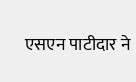एसएन पाटीदार ने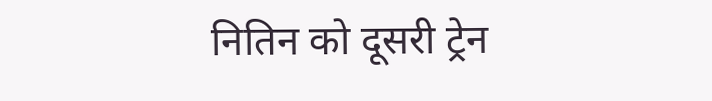नितिन को दूसरी ट्रेन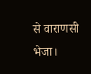से वाराणसी भेजा।